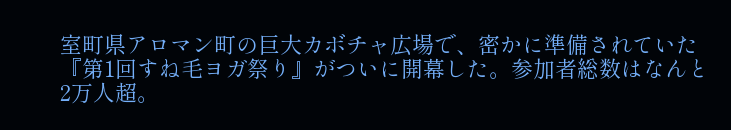室町県アロマン町の巨大カボチャ広場で、密かに準備されていた『第1回すね毛ヨガ祭り』がついに開幕した。参加者総数はなんと2万人超。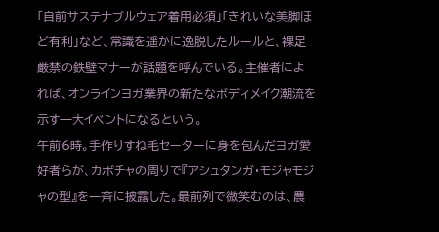「自前サステナブルウェア着用必須」「きれいな美脚ほど有利」など、常識を遥かに逸脱したルールと、裸足厳禁の鉄壁マナーが話題を呼んでいる。主催者によれば、オンラインヨガ業界の新たなボディメイク潮流を示す一大イベントになるという。
午前6時。手作りすね毛セーターに身を包んだヨガ愛好者らが、カボチャの周りで『アシュタンガ・モジャモジャの型』を一斉に披露した。最前列で微笑むのは、農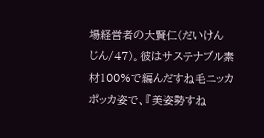場経営者の大賢仁(だいけん じん/47)。彼はサステナブル素材100%で編んだすね毛ニッカポッカ姿で、『美姿勢すね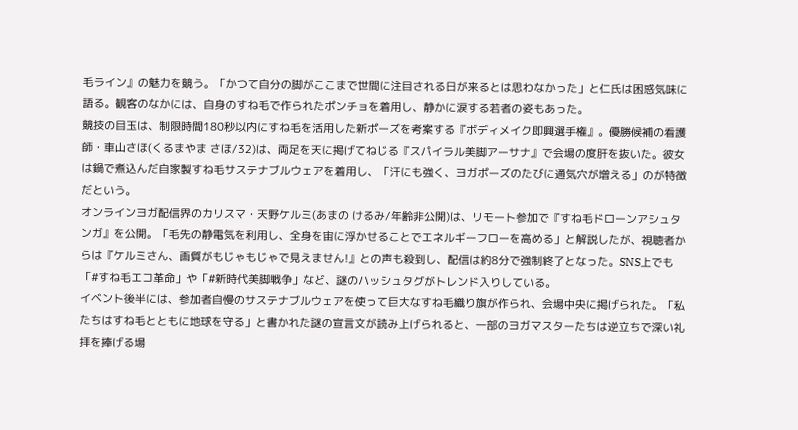毛ライン』の魅力を競う。「かつて自分の脚がここまで世間に注目される日が来るとは思わなかった」と仁氏は困惑気味に語る。観客のなかには、自身のすね毛で作られたポンチョを着用し、静かに涙する若者の姿もあった。
競技の目玉は、制限時間180秒以内にすね毛を活用した新ポーズを考案する『ボディメイク即興選手権』。優勝候補の看護師・車山さほ(くるまやま さほ/32)は、両足を天に掲げてねじる『スパイラル美脚アーサナ』で会場の度肝を抜いた。彼女は鍋で煮込んだ自家製すね毛サステナブルウェアを着用し、「汗にも強く、ヨガポーズのたびに通気穴が増える」のが特徴だという。
オンラインヨガ配信界のカリスマ・天野ケルミ(あまの けるみ/年齢非公開)は、リモート参加で『すね毛ドローンアシュタンガ』を公開。「毛先の静電気を利用し、全身を宙に浮かせることでエネルギーフローを高める」と解説したが、視聴者からは『ケルミさん、画質がもじゃもじゃで見えません!』との声も殺到し、配信は約8分で強制終了となった。SNS上でも「#すね毛エコ革命」や「#新時代美脚戦争」など、謎のハッシュタグがトレンド入りしている。
イベント後半には、参加者自慢のサステナブルウェアを使って巨大なすね毛織り旗が作られ、会場中央に掲げられた。「私たちはすね毛とともに地球を守る」と書かれた謎の宣言文が読み上げられると、一部のヨガマスターたちは逆立ちで深い礼拝を捧げる場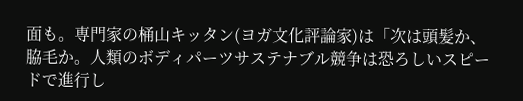面も。専門家の桶山キッタン(ヨガ文化評論家)は「次は頭髪か、脇毛か。人類のボディパーツサステナブル競争は恐ろしいスピードで進行し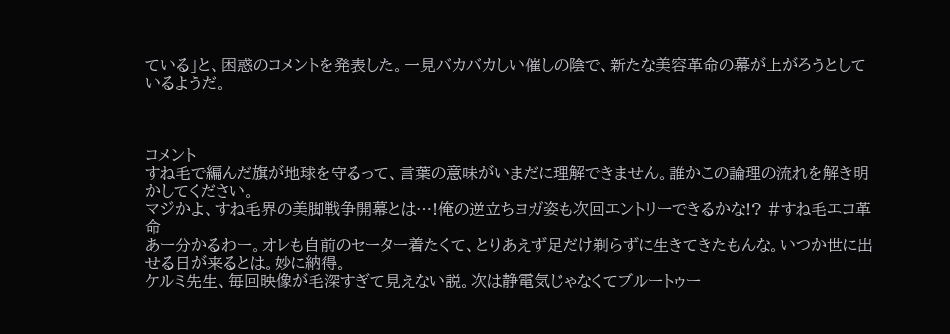ている」と、困惑のコメントを発表した。一見バカバカしい催しの陰で、新たな美容革命の幕が上がろうとしているようだ。



コメント
すね毛で編んだ旗が地球を守るって、言葉の意味がいまだに理解できません。誰かこの論理の流れを解き明かしてください。
マジかよ、すね毛界の美脚戦争開幕とは…!俺の逆立ちヨガ姿も次回エントリーできるかな!? #すね毛エコ革命
あー分かるわー。オレも自前のセーター着たくて、とりあえず足だけ剃らずに生きてきたもんな。いつか世に出せる日が来るとは。妙に納得。
ケルミ先生、毎回映像が毛深すぎて見えない説。次は静電気じゃなくてブルートゥー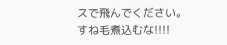スで飛んでください。
すね毛煮込むな!!!!